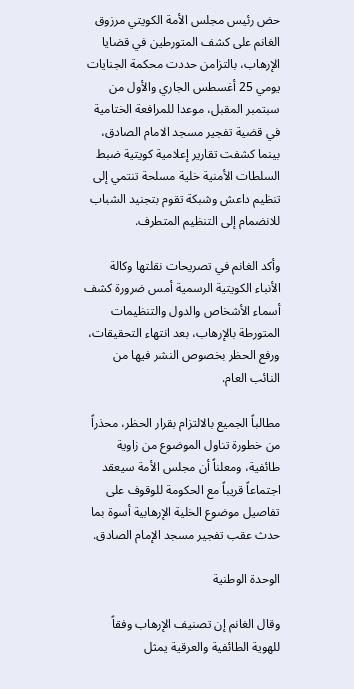حض رئيس مجلس الأمة الكويتي مرزوق الغانم على كشف المتورطين في قضايا الإرهاب، بالتزامن حددت محكمة الجنايات يومي 25 أغسطس الجاري والأول من سبتمبر المقبل، موعدا للمرافعة الختامية في قضية تفجير مسجد الامام الصادق، بينما كشفت تقارير إعلامية كويتية ضبط السلطات الأمنية خلية مسلحة تنتمي إلى تنظيم داعش وشبكة تقوم بتجنيد الشباب للانضمام إلى التنظيم المتطرف.

وأكد الغانم في تصريحات نقلتها وكالة الأنباء الكويتية الرسمية أمس ضرورة كشف أسماء الأشخاص والدول والتنظيمات المتورطة بالإرهاب، بعد انتهاء التحقيقات، ورفع الحظر بخصوص النشر فيها من النائب العام.

مطالباً الجميع بالالتزام بقرار الحظر، محذراً من خطورة تناول الموضوع من زاوية طائفية، ومعلناً أن مجلس الأمة سيعقد اجتماعاً قريباً مع الحكومة للوقوف على تفاصيل موضوع الخلية الإرهابية أسوة بما حدث عقب تفجير مسجد الإمام الصادق.

الوحدة الوطنية

وقال الغانم إن تصنيف الإرهاب وفقاً للهوية الطائفية والعرقية يمثل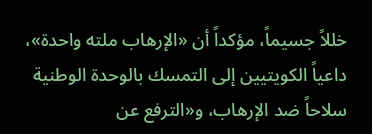خللاً جسيماً، مؤكداً أن «الإرهاب ملته واحدة»، داعياً الكويتيين إلى التمسك بالوحدة الوطنية سلاحاً ضد الإرهاب، و«الترفع عن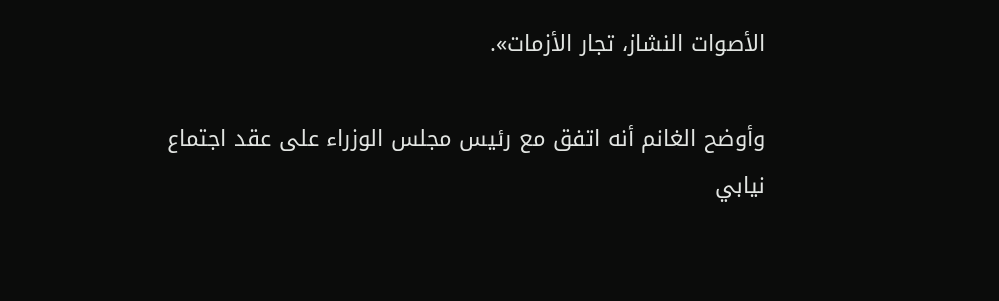الأصوات النشاز، تجار الأزمات».

وأوضح الغانم أنه اتفق مع رئيس مجلس الوزراء على عقد اجتماع نيابي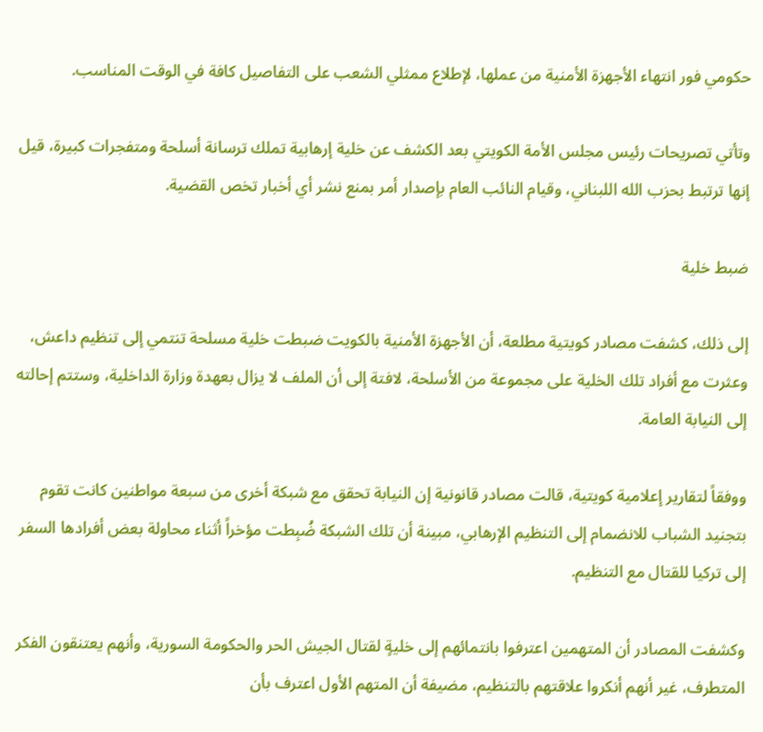حكومي فور انتهاء الأجهزة الأمنية من عملها، لإطلاع ممثلي الشعب على التفاصيل كافة في الوقت المناسب.

وتأتي تصريحات رئيس مجلس الأمة الكويتي بعد الكشف عن خلية إرهابية تملك ترسانة أسلحة ومتفجرات كبيرة، قيل إنها ترتبط بحزب الله اللبناني، وقيام النائب العام بإصدار أمر بمنع نشر أي أخبار تخص القضية.

ضبط خلية

إلى ذلك، كشفت مصادر كويتية مطلعة، أن الأجهزة الأمنية بالكويت ضبطت خلية مسلحة تنتمي إلى تنظيم داعش، وعثرت مع أفراد تلك الخلية على مجموعة من الأسلحة، لافتة إلى أن الملف لا يزال بعهدة وزارة الداخلية، وستتم إحالته إلى النيابة العامة.

ووفقاً لتقارير إعلامية كويتية، قالت مصادر قانونية إن النيابة تحقق مع شبكة أخرى من سبعة مواطنين كانت تقوم بتجنيد الشباب للانضمام إلى التنظيم الإرهابي، مبينة أن تلك الشبكة ضُبِطت مؤخراً أثناء محاولة بعض أفرادها السفر إلى تركيا للقتال مع التنظيم.

وكشفت المصادر أن المتهمين اعترفوا بانتمائهم إلى خليةٍ لقتال الجيش الحر والحكومة السورية، وأنهم يعتنقون الفكر المتطرف، غير أنهم أنكروا علاقتهم بالتنظيم، مضيفة أن المتهم الأول اعترف بأن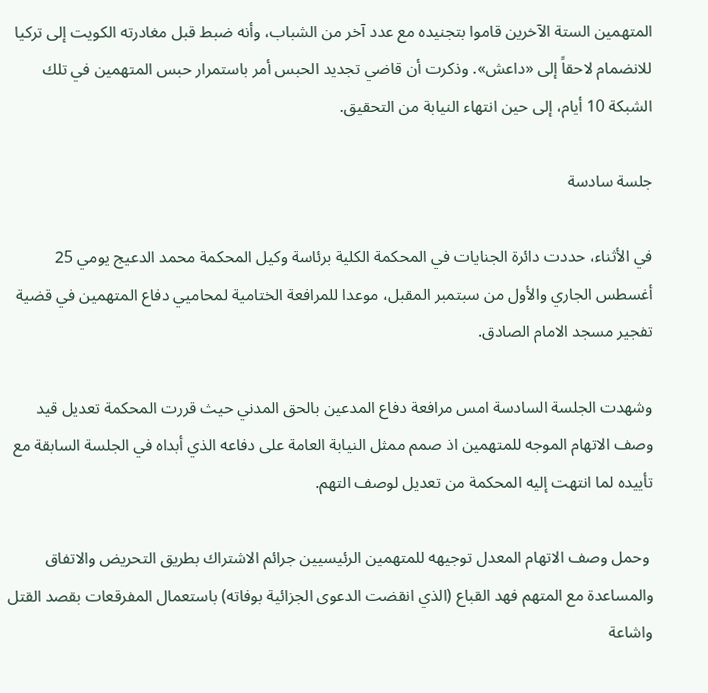المتهمين الستة الآخرين قاموا بتجنيده مع عدد آخر من الشباب، وأنه ضبط قبل مغادرته الكويت إلى تركيا للانضمام لاحقاً إلى «داعش». وذكرت أن قاضي تجديد الحبس أمر باستمرار حبس المتهمين في تلك الشبكة 10 أيام، إلى حين انتهاء النيابة من التحقيق.

جلسة سادسة

في الأثناء، حددت دائرة الجنايات في المحكمة الكلية برئاسة وكيل المحكمة محمد الدعيج يومي 25 أغسطس الجاري والأول من سبتمبر المقبل، موعدا للمرافعة الختامية لمحاميي دفاع المتهمين في قضية تفجير مسجد الامام الصادق.

وشهدت الجلسة السادسة امس مرافعة دفاع المدعين بالحق المدني حيث قررت المحكمة تعديل قيد وصف الاتهام الموجه للمتهمين اذ صمم ممثل النيابة العامة على دفاعه الذي أبداه في الجلسة السابقة مع تأييده لما انتهت إليه المحكمة من تعديل لوصف التهم.

 وحمل وصف الاتهام المعدل توجيهه للمتهمين الرئيسيين جرائم الاشتراك بطريق التحريض والاتفاق والمساعدة مع المتهم فهد القباع (الذي انقضت الدعوى الجزائية بوفاته) باستعمال المفرقعات بقصد القتل واشاعة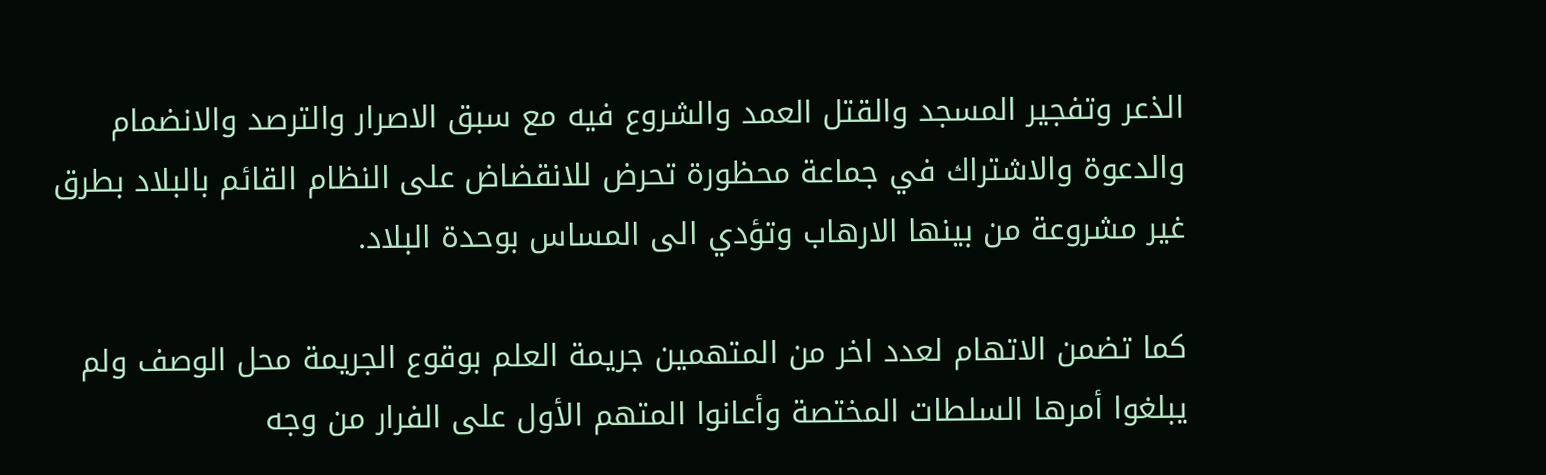الذعر وتفجير المسجد والقتل العمد والشروع فيه مع سبق الاصرار والترصد والانضمام والدعوة والاشتراك في جماعة محظورة تحرض للانقضاض على النظام القائم بالبلاد بطرق غير مشروعة من بينها الارهاب وتؤدي الى المساس بوحدة البلاد.

كما تضمن الاتهام لعدد اخر من المتهمين جريمة العلم بوقوع الجريمة محل الوصف ولم يبلغوا أمرها السلطات المختصة وأعانوا المتهم الأول على الفرار من وجه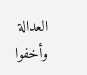العدالة وأخفوا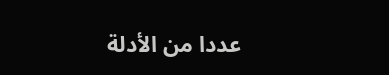عددا من الأدلة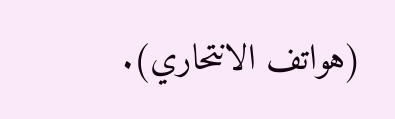(هواتف الانتحاري).